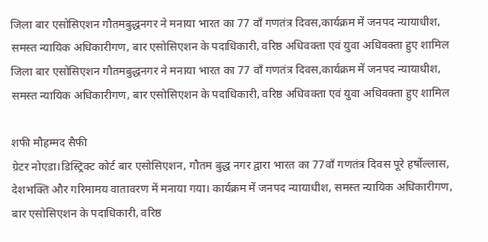जिला बार एसोसिएशन गौतमबुद्धनगर ने मनाया भारत का 77 वाँ गणतंत्र दिवस,कार्यक्रम में जनपद न्यायाधीश, समस्त न्यायिक अधिकारीगण, बार एसोसिएशन के पदाधिकारी, वरिष्ठ अधिवक्ता एवं युवा अधिवक्ता हुए शामिल
जिला बार एसोसिएशन गौतमबुद्धनगर ने मनाया भारत का 77 वाँ गणतंत्र दिवस,कार्यक्रम में जनपद न्यायाधीश, समस्त न्यायिक अधिकारीगण, बार एसोसिएशन के पदाधिकारी, वरिष्ठ अधिवक्ता एवं युवा अधिवक्ता हुए शामिल

शफी मौहम्मद सैफी
ग्रेटर नोएडा।डिस्ट्रिक्ट कोर्ट बार एसोसिएशन, गौतम बुद्ध नगर द्वारा भारत का 77वाँ गणतंत्र दिवस पूरे हर्षोल्लास, देशभक्ति और गरिमामय वातावरण में मनाया गया। कार्यक्रम में जनपद न्यायाधीश, समस्त न्यायिक अधिकारीगण, बार एसोसिएशन के पदाधिकारी, वरिष्ठ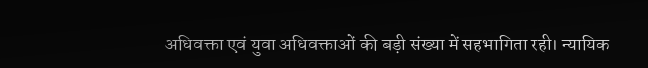अधिवक्ता एवं युवा अधिवक्ताओं की बड़ी संख्या में सहभागिता रही। न्यायिक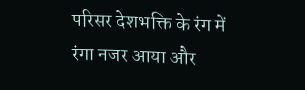परिसर देशभक्ति के रंग में रंगा नजर आया और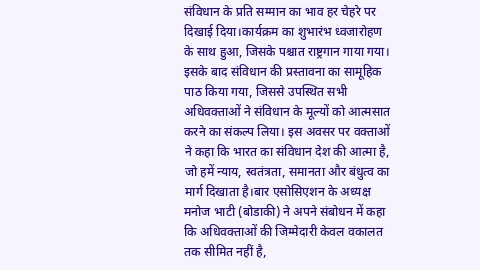संविधान के प्रति सम्मान का भाव हर चेहरे पर दिखाई दिया।कार्यक्रम का शुभारंभ ध्वजारोहण के साथ हुआ, जिसके पश्चात राष्ट्रगान गाया गया। इसके बाद संविधान की प्रस्तावना का सामूहिक पाठ किया गया, जिससे उपस्थित सभी अधिवक्ताओं ने संविधान के मूल्यों को आत्मसात करने का संकल्प लिया। इस अवसर पर वक्ताओं ने कहा कि भारत का संविधान देश की आत्मा है, जो हमें न्याय, स्वतंत्रता, समानता और बंधुत्व का मार्ग दिखाता है।बार एसोसिएशन के अध्यक्ष मनोज भाटी (बोडाकी) ने अपने संबोधन में कहा कि अधिवक्ताओं की जिम्मेदारी केवल वकालत तक सीमित नहीं है,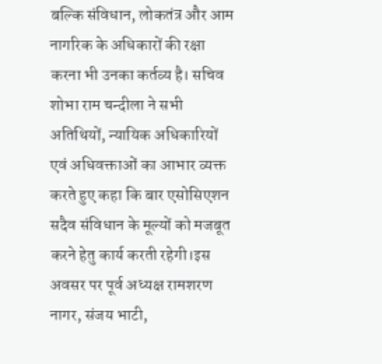बल्कि संविधान, लोकतंत्र और आम नागरिक के अधिकारों की रक्षा करना भी उनका कर्तव्य है। सचिव शोभा राम चन्दीला ने सभी अतिथियों, न्यायिक अधिकारियों एवं अधिवक्ताओं का आभार व्यक्त करते हुए कहा कि बार एसोसिएशन सदैव संविधान के मूल्यों को मजबूत करने हेतु कार्य करती रहेगी।इस अवसर पर पूर्व अध्यक्ष रामशरण नागर, संजय भाटी,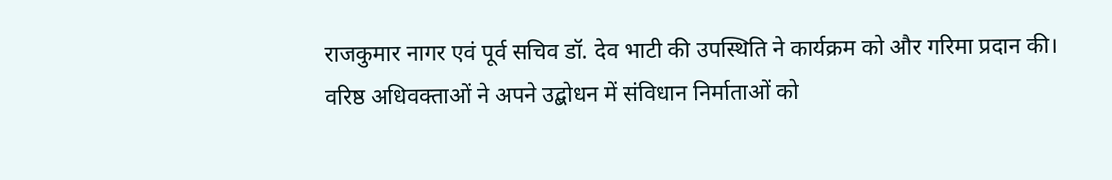राजकुमार नागर एवं पूर्व सचिव डॉ. देव भाटी की उपस्थिति ने कार्यक्रम को और गरिमा प्रदान की। वरिष्ठ अधिवक्ताओं ने अपने उद्बोधन में संविधान निर्माताओं को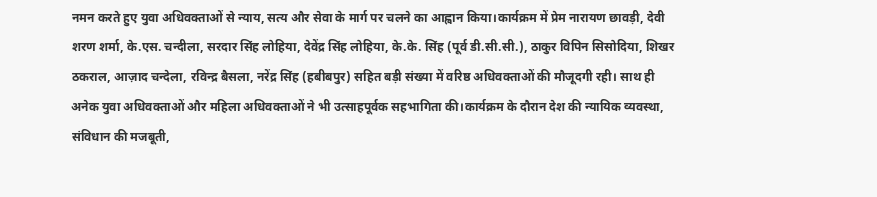नमन करते हुए युवा अधिवक्ताओं से न्याय, सत्य और सेवा के मार्ग पर चलने का आह्वान किया।कार्यक्रम में प्रेम नारायण छावड़ी, देवी शरण शर्मा, के.एस. चन्दीला, सरदार सिंह लोहिया, देवेंद्र सिंह लोहिया, के.के. सिंह (पूर्व डी.सी.सी.), ठाकुर विपिन सिसोदिया, शिखर ठकराल, आज़ाद चन्देला, रविन्द्र बैसला, नरेंद्र सिंह (हबीबपुर) सहित बड़ी संख्या में वरिष्ठ अधिवक्ताओं की मौजूदगी रही। साथ ही अनेक युवा अधिवक्ताओं और महिला अधिवक्ताओं ने भी उत्साहपूर्वक सहभागिता की।कार्यक्रम के दौरान देश की न्यायिक व्यवस्था, संविधान की मजबूती,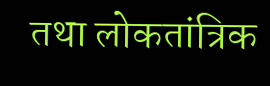तथा लोकतांत्रिक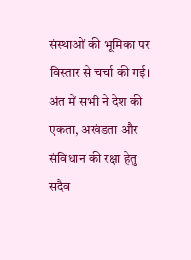संस्थाओं की भूमिका पर विस्तार से चर्चा की गई। अंत में सभी ने देश की एकता, अखंडता और संविधान की रक्षा हेतु सदैव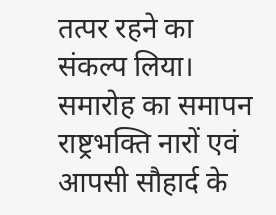तत्पर रहने का संकल्प लिया। समारोह का समापन राष्ट्रभक्ति नारों एवं आपसी सौहार्द के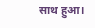साथ हुआ।